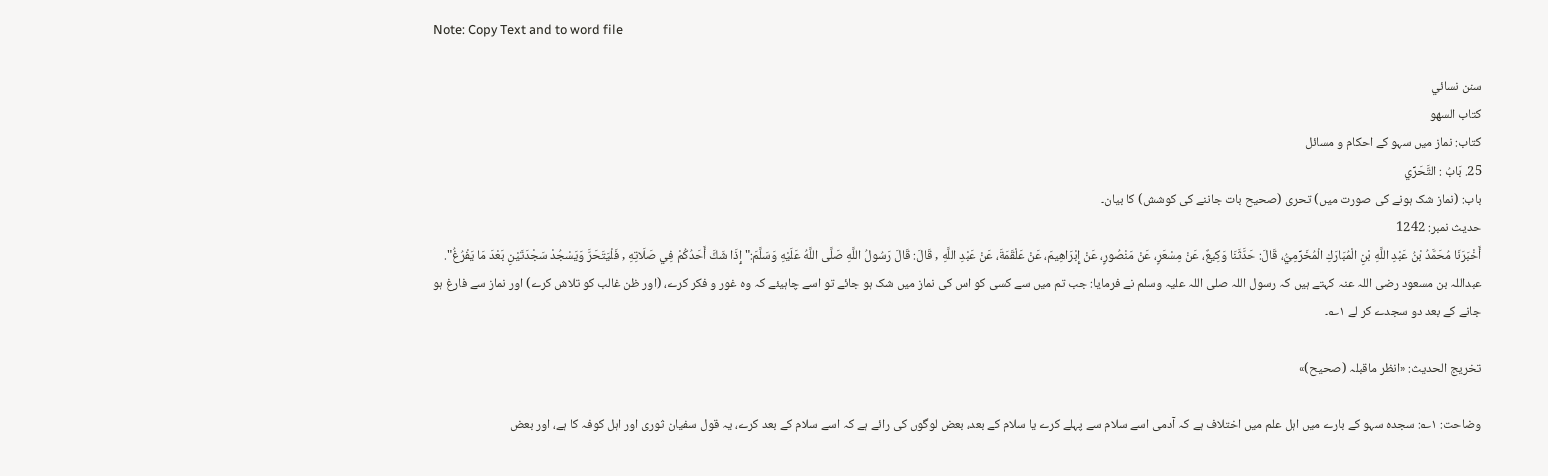Note: Copy Text and to word file

سنن نسائي
كتاب السهو
کتاب: نماز میں سہو کے احکام و مسائل
25. بَابُ : التَّحَرِّي
باب: (نماز شک ہونے کی صورت میں) تحری (صحیح بات جاننے کی کوشش) کا بیان۔
حدیث نمبر: 1242
أَخْبَرَنَا مُحَمَّدُ بْنُ عَبْدِ اللَّهِ بْنِ الْمُبَارَكِ الْمُخَرِّمِيُّ، قَالَ: حَدَّثَنَا وَكِيعٌ، عَنْ مِسْعَرٍ، عَنْ مَنْصُورٍ، عَنْ إِبْرَاهِيمَ، عَنْ عَلْقَمَةَ، عَنْ عَبْدِ اللَّهِ , قَالَ: قَالَ رَسُولُ اللَّهِ صَلَّى اللَّهُ عَلَيْهِ وَسَلَّمَ:" إِذَا شَكَّ أَحَدُكُمْ فِي صَلَاتِهِ , فَلْيَتَحَرَّ وَيَسْجُدْ سَجْدَتَيْنِ بَعْدَ مَا يَفْرُغُ".
عبداللہ بن مسعود رضی اللہ عنہ کہتے ہیں کہ رسول اللہ صلی اللہ علیہ وسلم نے فرمایا: جب تم میں سے کسی کو اس کی نماز میں شک ہو جائے تو اسے چاہیئے کہ وہ غور و فکر کرے، (اور ظن غالب کو تلاش کرے) اور نماز سے فارغ ہو جانے کے بعد دو سجدے کر لے ۱؎۔

تخریج الحدیث: «انظر ماقبلہ (صحیح)»

وضاحت: ۱؎: سجدہ سہو کے بارے میں اہل علم میں اختلاف ہے کہ آدمی اسے سلام سے پہلے کرے یا سلام کے بعد، بعض لوگوں کی رائے ہے کہ اسے سلام کے بعد کرے، یہ قول سفیان ثوری اور اہل کوفہ کا ہے، اور بعض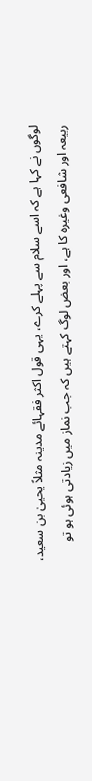لوگوں نے کہا ہے کہ اسے سلام سے پہلے کرے، یہی قول اکثر فقہائے مدینہ مثلاً یحییٰ بن سعید، ربیعہ اور شافعی وغیرہ کا ہے، اور بعض لوگ کہتے ہیں کہ جب نماز میں زیادتی ہوئی ہو تو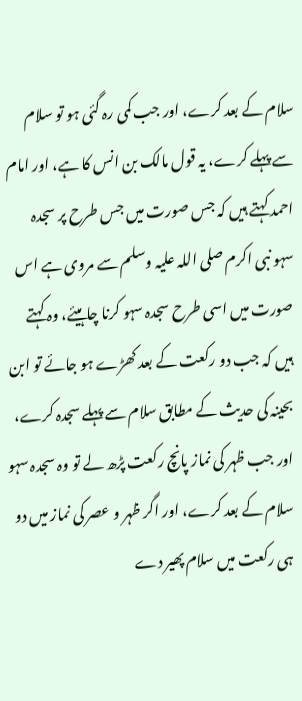سلام کے بعد کرے، اور جب کمی رہ گئی ہو تو سلام سے پہلے کرے، یہ قول مالک بن انس کا ہے، اور امام احمد کہتے ہیں کہ جس صورت میں جس طرح پر سجدہ سہو نبی اکرم صلی اللہ علیہ وسلم سے مروی ہے اس صورت میں اسی طرح سجدہ سہو کرنا چاہیئے، وہ کہتے ہیں کہ جب دو رکعت کے بعد کھڑے ہو جائے تو ابن بحینہ کی حدیث کے مطابق سلام سے پہلے سجدہ کرے، اور جب ظہر کی نماز پانچ رکعت پڑھ لے تو وہ سجدہ سہو سلام کے بعد کرے، اور اگر ظہر و عصر کی نماز میں دو ہی رکعت میں سلام پھیر دے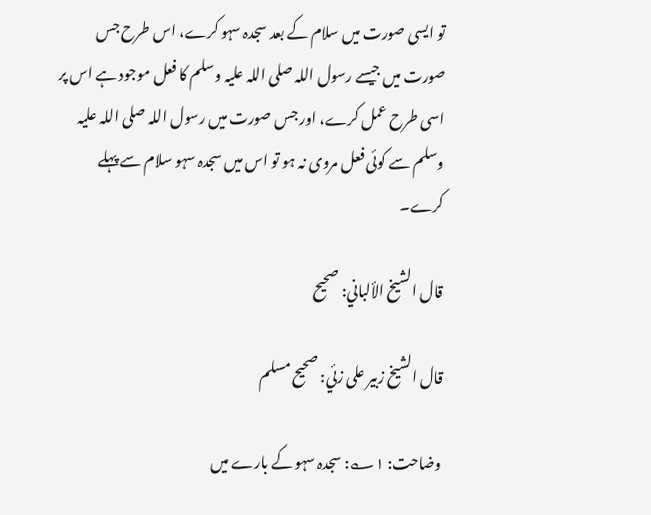تو ایسی صورت میں سلام کے بعد سجدہ سہو کرے، اس طرح جس صورت میں جیسے رسول اللہ صلی اللہ علیہ وسلم کا فعل موجود ہے اس پر اسی طرح عمل کرے، اور جس صورت میں رسول اللہ صلی اللہ علیہ وسلم سے کوئی فعل مروی نہ ہو تو اس میں سجدہ سہو سلام سے پہلے کرے۔

قال الشيخ الألباني: صحيح

قال الشيخ زبير على زئي: صحيح مسلم

وضاحت: ۱؎: سجدہ سہو کے بارے میں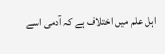اہل علم میں اختلاف ہے کہ آدمی اسے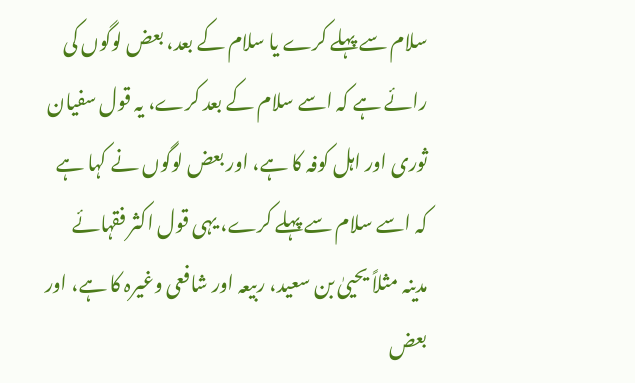سلام سے پہلے کرے یا سلام کے بعد، بعض لوگوں کی رائے ہے کہ اسے سلام کے بعد کرے، یہ قول سفیان ثوری اور اہل کوفہ کا ہے، اور بعض لوگوں نے کہا ہے کہ اسے سلام سے پہلے کرے، یہی قول اکثر فقہائے مدینہ مثلاً یحییٰ بن سعید، ربیعہ اور شافعی وغیرہ کا ہے، اور بعض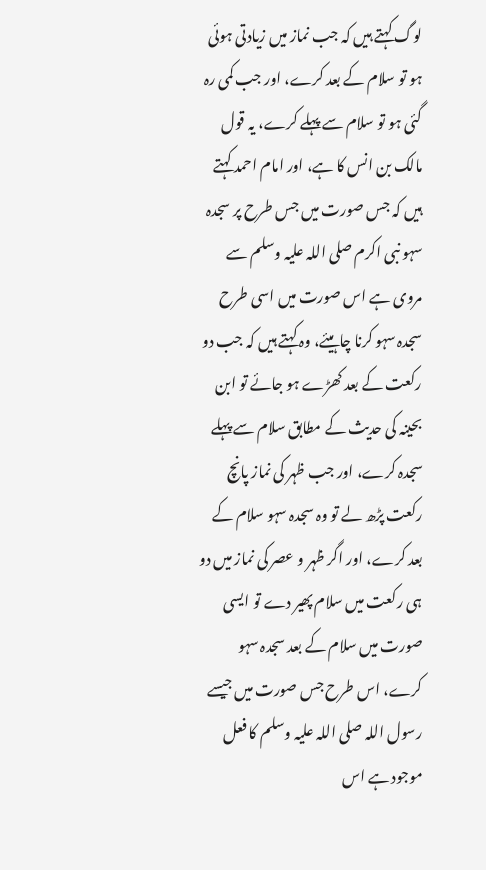لوگ کہتے ہیں کہ جب نماز میں زیادتی ہوئی ہو تو سلام کے بعد کرے، اور جب کمی رہ گئی ہو تو سلام سے پہلے کرے، یہ قول مالک بن انس کا ہے، اور امام احمد کہتے ہیں کہ جس صورت میں جس طرح پر سجدہ سہو نبی اکرم صلی اللہ علیہ وسلم سے مروی ہے اس صورت میں اسی طرح سجدہ سہو کرنا چاہیئے، وہ کہتے ہیں کہ جب دو رکعت کے بعد کھڑے ہو جائے تو ابن بحینہ کی حدیث کے مطابق سلام سے پہلے سجدہ کرے، اور جب ظہر کی نماز پانچ رکعت پڑھ لے تو وہ سجدہ سہو سلام کے بعد کرے، اور اگر ظہر و عصر کی نماز میں دو ہی رکعت میں سلام پھیر دے تو ایسی صورت میں سلام کے بعد سجدہ سہو کرے، اس طرح جس صورت میں جیسے رسول اللہ صلی اللہ علیہ وسلم کا فعل موجود ہے اس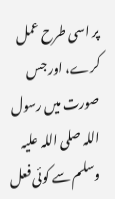پر اسی طرح عمل کرے، اور جس صورت میں رسول اللہ صلی اللہ علیہ وسلم سے کوئی فعل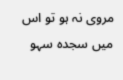مروی نہ ہو تو اس میں سجدہ سہو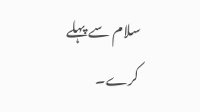سلام سے پہلے کرے۔